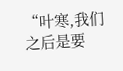“叶寒,我们之后是要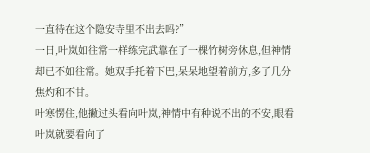一直待在这个隐安寺里不出去吗?”
一日,叶岚如往常一样练完武靠在了一棵竹树旁休息,但神情却已不如往常。她双手托着下巴,呆呆地望着前方,多了几分焦灼和不甘。
叶寒愣住,他撇过头看向叶岚,神情中有种说不出的不安,眼看叶岚就要看向了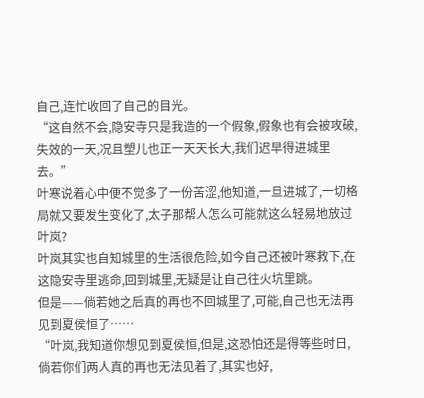自己,连忙收回了自己的目光。
“这自然不会,隐安寺只是我造的一个假象,假象也有会被攻破,失效的一天,况且塑儿也正一天天长大,我们迟早得进城里去。”
叶寒说着心中便不觉多了一份苦涩,他知道,一旦进城了,一切格局就又要发生变化了,太子那帮人怎么可能就这么轻易地放过叶岚?
叶岚其实也自知城里的生活很危险,如今自己还被叶寒救下,在这隐安寺里逃命,回到城里,无疑是让自己往火坑里跳。
但是——倘若她之后真的再也不回城里了,可能,自己也无法再见到夏侯恒了……
“叶岚,我知道你想见到夏侯恒,但是,这恐怕还是得等些时日,倘若你们两人真的再也无法见着了,其实也好,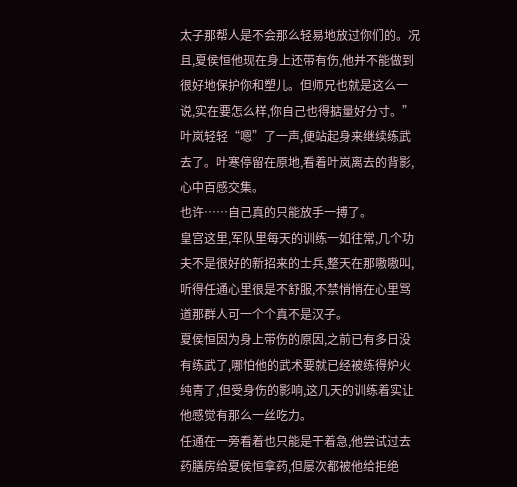太子那帮人是不会那么轻易地放过你们的。况且,夏侯恒他现在身上还带有伤,他并不能做到很好地保护你和塑儿。但师兄也就是这么一说,实在要怎么样,你自己也得掂量好分寸。”
叶岚轻轻“嗯”了一声,便站起身来继续练武去了。叶寒停留在原地,看着叶岚离去的背影,心中百感交集。
也许……自己真的只能放手一搏了。
皇宫这里,军队里每天的训练一如往常,几个功夫不是很好的新招来的士兵,整天在那嗷嗷叫,听得任通心里很是不舒服,不禁悄悄在心里骂道那群人可一个个真不是汉子。
夏侯恒因为身上带伤的原因,之前已有多日没有练武了,哪怕他的武术要就已经被练得炉火纯青了,但受身伤的影响,这几天的训练着实让他感觉有那么一丝吃力。
任通在一旁看着也只能是干着急,他尝试过去药膳房给夏侯恒拿药,但屡次都被他给拒绝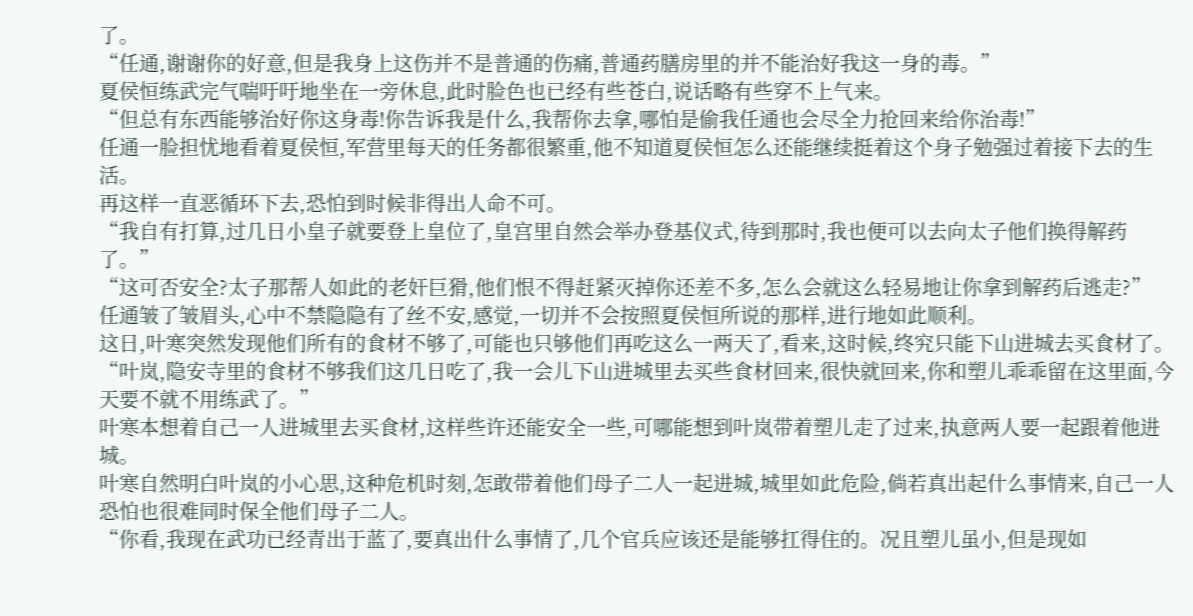了。
“任通,谢谢你的好意,但是我身上这伤并不是普通的伤痛,普通药膳房里的并不能治好我这一身的毒。”
夏侯恒练武完气喘吁吁地坐在一旁休息,此时脸色也已经有些苍白,说话略有些穿不上气来。
“但总有东西能够治好你这身毒!你告诉我是什么,我帮你去拿,哪怕是偷我任通也会尽全力抢回来给你治毒!”
任通一脸担忧地看着夏侯恒,军营里每天的任务都很繁重,他不知道夏侯恒怎么还能继续挺着这个身子勉强过着接下去的生活。
再这样一直恶循环下去,恐怕到时候非得出人命不可。
“我自有打算,过几日小皇子就要登上皇位了,皇宫里自然会举办登基仪式,待到那时,我也便可以去向太子他们换得解药了。”
“这可否安全?太子那帮人如此的老奸巨猾,他们恨不得赶紧灭掉你还差不多,怎么会就这么轻易地让你拿到解药后逃走?”
任通皱了皱眉头,心中不禁隐隐有了丝不安,感觉,一切并不会按照夏侯恒所说的那样,进行地如此顺利。
这日,叶寒突然发现他们所有的食材不够了,可能也只够他们再吃这么一两天了,看来,这时候,终究只能下山进城去买食材了。
“叶岚,隐安寺里的食材不够我们这几日吃了,我一会儿下山进城里去买些食材回来,很快就回来,你和塑儿乖乖留在这里面,今天要不就不用练武了。”
叶寒本想着自己一人进城里去买食材,这样些许还能安全一些,可哪能想到叶岚带着塑儿走了过来,执意两人要一起跟着他进城。
叶寒自然明白叶岚的小心思,这种危机时刻,怎敢带着他们母子二人一起进城,城里如此危险,倘若真出起什么事情来,自己一人恐怕也很难同时保全他们母子二人。
“你看,我现在武功已经青出于蓝了,要真出什么事情了,几个官兵应该还是能够扛得住的。况且塑儿虽小,但是现如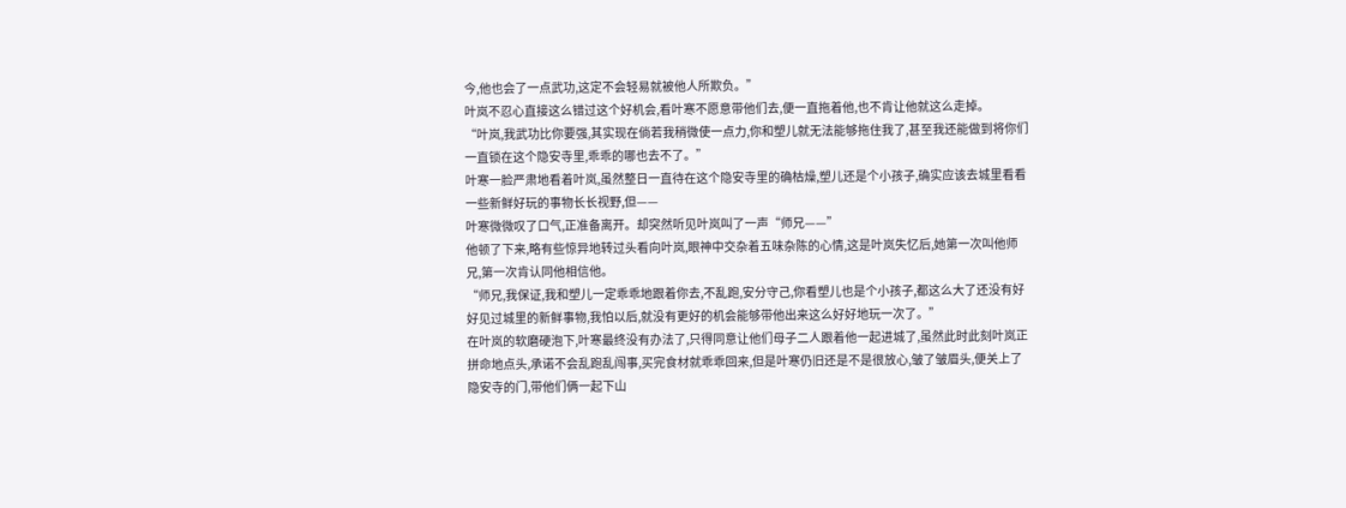今,他也会了一点武功,这定不会轻易就被他人所欺负。”
叶岚不忍心直接这么错过这个好机会,看叶寒不愿意带他们去,便一直拖着他,也不肯让他就这么走掉。
“叶岚,我武功比你要强,其实现在倘若我稍微使一点力,你和塑儿就无法能够拖住我了,甚至我还能做到将你们一直锁在这个隐安寺里,乖乖的哪也去不了。”
叶寒一脸严肃地看着叶岚,虽然整日一直待在这个隐安寺里的确枯燥,塑儿还是个小孩子,确实应该去城里看看一些新鲜好玩的事物长长视野,但——
叶寒微微叹了口气,正准备离开。却突然听见叶岚叫了一声“师兄——”
他顿了下来,略有些惊异地转过头看向叶岚,眼神中交杂着五味杂陈的心情,这是叶岚失忆后,她第一次叫他师兄,第一次肯认同他相信他。
“师兄,我保证,我和塑儿一定乖乖地跟着你去,不乱跑,安分守己,你看塑儿也是个小孩子,都这么大了还没有好好见过城里的新鲜事物,我怕以后,就没有更好的机会能够带他出来这么好好地玩一次了。”
在叶岚的软磨硬泡下,叶寒最终没有办法了,只得同意让他们母子二人跟着他一起进城了,虽然此时此刻叶岚正拼命地点头,承诺不会乱跑乱闯事,买完食材就乖乖回来,但是叶寒仍旧还是不是很放心,皱了皱眉头,便关上了隐安寺的门,带他们俩一起下山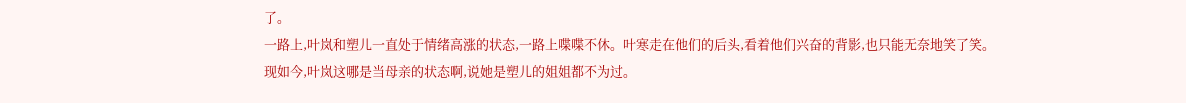了。
一路上,叶岚和塑儿一直处于情绪高涨的状态,一路上喋喋不休。叶寒走在他们的后头,看着他们兴奋的背影,也只能无奈地笑了笑。
现如今,叶岚这哪是当母亲的状态啊,说她是塑儿的姐姐都不为过。